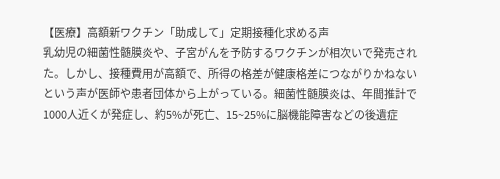【医療】高額新ワクチン「助成して」定期接種化求める声
乳幼児の細菌性髄膜炎や、子宮がんを予防するワクチンが相次いで発売された。しかし、接種費用が高額で、所得の格差が健康格差につながりかねないという声が医師や患者団体から上がっている。細菌性髄膜炎は、年間推計で1000人近くが発症し、約5%が死亡、15~25%に脳機能障害などの後遺症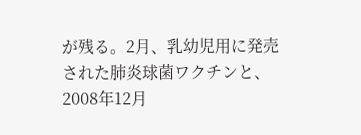が残る。2月、乳幼児用に発売された肺炎球菌ワクチンと、2008年12月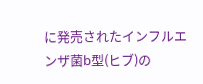に発売されたインフルエンザ菌b型(ヒブ)の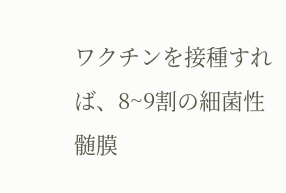ワクチンを接種すれば、8~9割の細菌性髄膜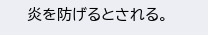炎を防げるとされる。